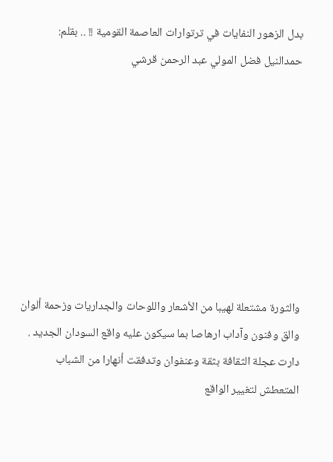بدل الزهور النفايات في ترتوارات العاصمة القومية !! .. بقلم: حمدالنيل فضل المولي عبد الرحمن قرشي








والثورة مشتعلة لهيبا من الأشعار واللوحات والجداريات وزحمة ألوان والق وفنون وآداب ارهاصا بما سيكون عليه واقع السودان الجديد .
دارت عجلة الثقافة بثقة وعنفوان وتدفقت أنهارا من الشباب المتعطش لتغيير الواقع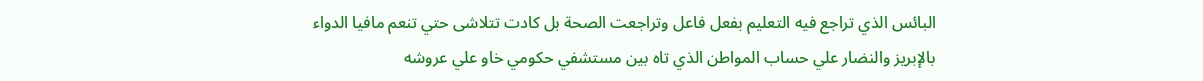البائس الذي تراجع فيه التعليم بفعل فاعل وتراجعت الصحة بل كادت تتلاشى حتي تنعم مافيا الدواء بالإبريز والنضار علي حساب المواطن الذي تاه بين مستشفي حكومي خاو علي عروشه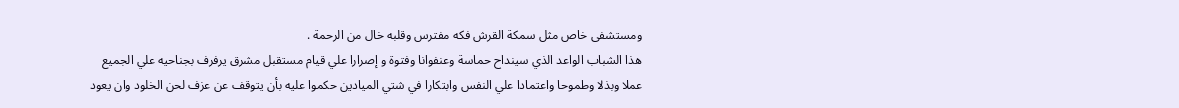ومستشفى خاص مثل سمكة القرش فكه مفترس وقلبه خال من الرحمة .
هذا الشباب الواعد الذي سينداح حماسة وعنفوانا وفتوة و إصرارا علي قيام مستقبل مشرق يرفرف بجناحيه علي الجميع عملا وبذلا وطموحا واعتمادا علي النفس وابتكارا في شتي الميادين حكموا عليه بأن يتوقف عن عزف لحن الخلود وان يعود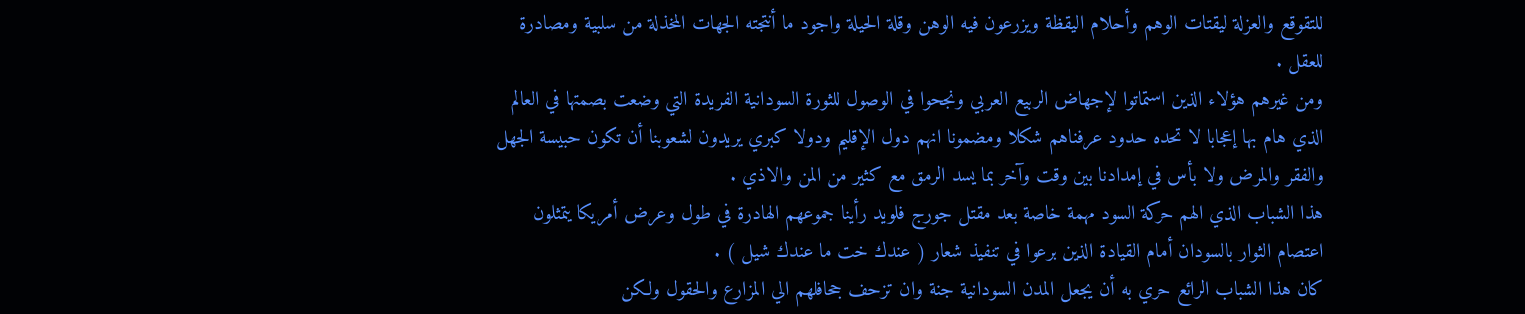للتقوقع والعزلة ليقتات الوهم وأحلام اليقظة ويزرعون فيه الوهن وقلة الحيلة واجود ما أنتجته الجهات المخذلة من سلبية ومصادرة للعقل .
ومن غيرهم هؤلاء الذين استماتوا لإجهاض الربيع العربي ونجحوا في الوصول للثورة السودانية الفريدة التي وضعت بصمتها في العالم الذي هام بها إعجابا لا تحده حدود عرفناهم شكلا ومضمونا انهم دول الإقليم ودولا كبري يريدون لشعوبنا أن تكون حبيسة الجهل والفقر والمرض ولا بأس في إمدادنا بين وقت وآخر بما يسد الرمق مع كثير من المن والاذي .
هذا الشباب الذي الهم حركة السود مهمة خاصة بعد مقتل جورج فلويد رأينا جموعهم الهادرة في طول وعرض أمريكا يتمثلون اعتصام الثوار بالسودان أمام القيادة الذين برعوا في تنفيذ شعار ( عندك خت ما عندك شيل ) .
كان هذا الشباب الرائع حري به أن يجعل المدن السودانية جنة وان تزحف جحافلهم الي المزارع والحقول ولكن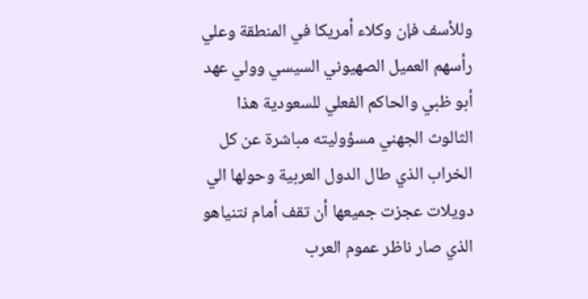وللأسف فإن وكلاء أمريكا في المنطقة وعلي رأسهم العميل الصهيوني السيسي وولي عهد أبو ظبي والحاكم الفعلي للسعودية هذا الثالوث الجهني مسؤوليته مباشرة عن كل الخراب الذي طال الدول العربية وحولها الي دويلات عجزت جميعها أن تقف أمام نتنياهو الذي صار ناظر عموم العرب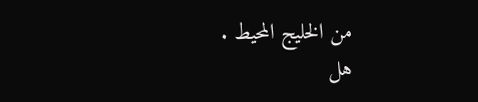من الخليج المحيط .
هل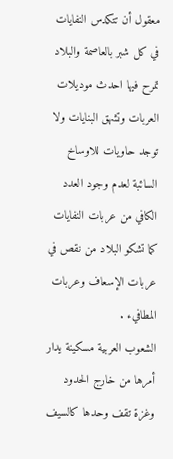معقول أن تتكدس النفايات في كل شبر بالعاصمة والبلاد تمرح فيها احدث موديلات العربات وتشهق البنايات ولا توجد حاويات للاوساخ السائبة لعدم وجود العدد الكافي من عربات النفايات كما تشكو البلاد من نقص في عربات الإسعاف وعربات المطافيء .
الشعوب العربية مسكينة يدار أمرها من خارج الحدود وغزة تقف وحدها كالسيف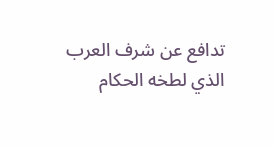تدافع عن شرف العرب الذي لطخه الحكام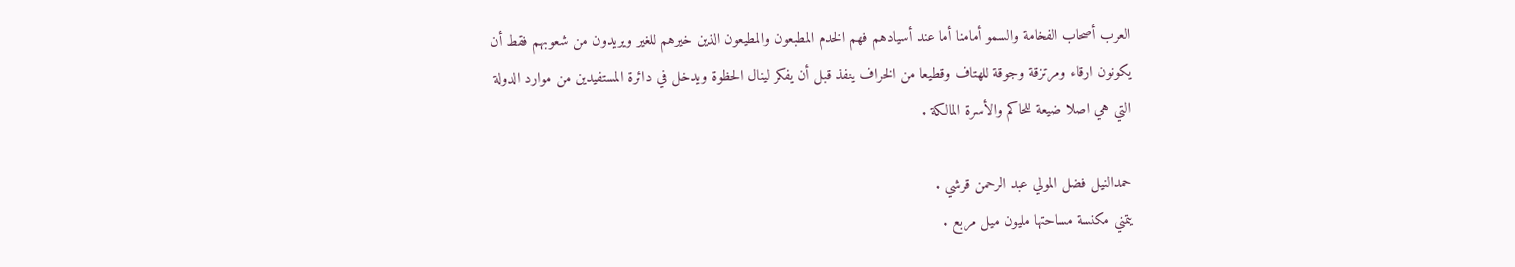العرب أصحاب الفخامة والسمو أمامنا أما عند أسيادهم فهم الخدم المطبعون والمطيعون الذين خيرهم للغير ويريدون من شعوبهم فقط أن يكونون ارقاء ومرتزقة وجوقة للهتاف وقطيعا من الخراف ينفذ قبل أن يفكر لينال الحظوة ويدخل في دائرة المستفيدين من موارد الدولة التي هي اصلا ضيعة للحاكم والأسرة المالكة .

حمدالنيل فضل المولي عبد الرحمن قرشي .
يتمني مكنسة مساحتها مليون ميل مربع .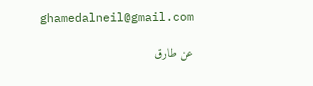ghamedalneil@gmail.com

عن طارق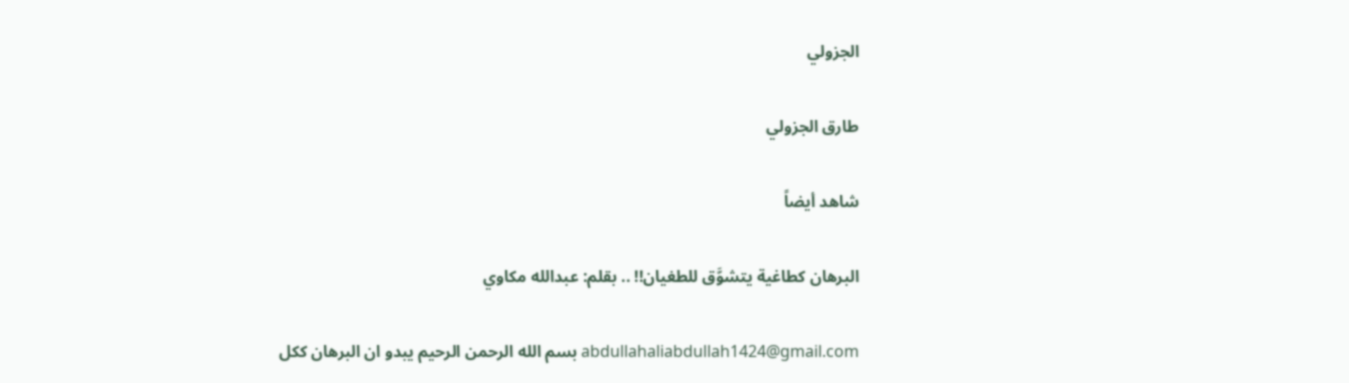الجزولي

طارق الجزولي

شاهد أيضاً

البرهان كطاغية يتشوَّق للطغيان!! .. بقلم: عبدالله مكاوي

abdullahaliabdullah1424@gmail.com بسم الله الرحمن الرحيم يبدو ان البرهان ككل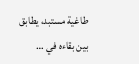طاغية مستبد، يطابق بين بقاءه في …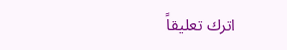اترك تعليقاً